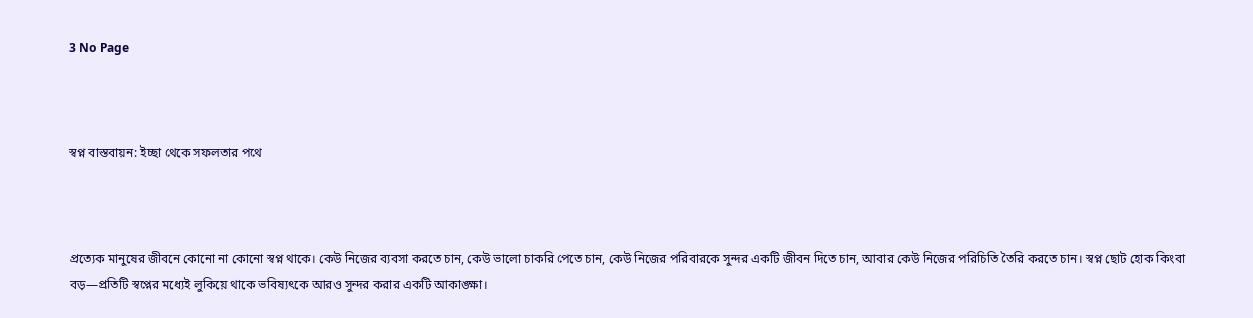3 No Page



স্বপ্ন বাস্তবায়ন: ইচ্ছা থেকে সফলতার পথে



প্রত্যেক মানুষের জীবনে কোনো না কোনো স্বপ্ন থাকে। কেউ নিজের ব্যবসা করতে চান, কেউ ভালো চাকরি পেতে চান, কেউ নিজের পরিবারকে সুন্দর একটি জীবন দিতে চান, আবার কেউ নিজের পরিচিতি তৈরি করতে চান। স্বপ্ন ছোট হোক কিংবা বড়—প্রতিটি স্বপ্নের মধ্যেই লুকিয়ে থাকে ভবিষ্যৎকে আরও সুন্দর করার একটি আকাঙ্ক্ষা।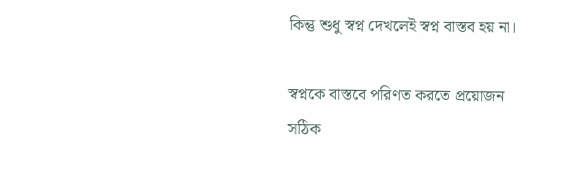কিন্তু শুধু স্বপ্ন দেখলেই স্বপ্ন বাস্তব হয় না।

স্বপ্নকে বাস্তবে পরিণত করতে প্রয়োজন সঠিক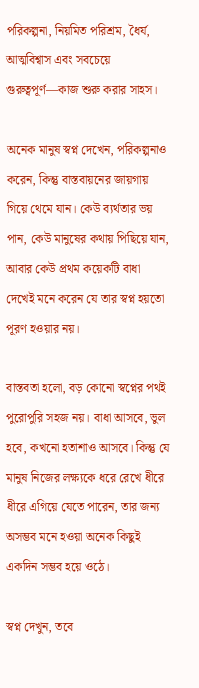পরিকল্পনা, নিয়মিত পরিশ্রম, ধৈর্য, আত্মবিশ্বাস এবং সবচেয়ে গুরুত্বপূর্ণ—কাজ শুরু করার সাহস।

অনেক মানুষ স্বপ্ন দেখেন, পরিকল্পনাও করেন, কিন্তু বাস্তবায়নের জায়গায় গিয়ে থেমে যান। কেউ ব্যর্থতার ভয় পান, কেউ মানুষের কথায় পিছিয়ে যান, আবার কেউ প্রথম কয়েকটি বাধা দেখেই মনে করেন যে তার স্বপ্ন হয়তো পূরণ হওয়ার নয়।

বাস্তবতা হলো, বড় কোনো স্বপ্নের পথই পুরোপুরি সহজ নয়। বাধা আসবে, ভুল হবে, কখনো হতাশাও আসবে। কিন্তু যে মানুষ নিজের লক্ষ্যকে ধরে রেখে ধীরে ধীরে এগিয়ে যেতে পারেন, তার জন্য অসম্ভব মনে হওয়া অনেক কিছুই একদিন সম্ভব হয়ে ওঠে।

স্বপ্ন দেখুন, তবে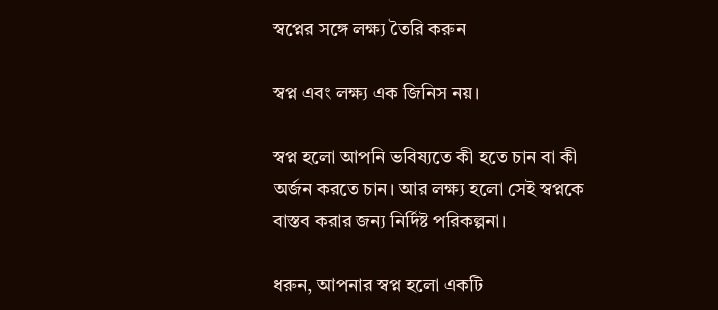স্বপ্নের সঙ্গে লক্ষ্য তৈরি করুন

স্বপ্ন এবং লক্ষ্য এক জিনিস নয়।

স্বপ্ন হলো আপনি ভবিষ্যতে কী হতে চান বা কী অর্জন করতে চান। আর লক্ষ্য হলো সেই স্বপ্নকে বাস্তব করার জন্য নির্দিষ্ট পরিকল্পনা।

ধরুন, আপনার স্বপ্ন হলো একটি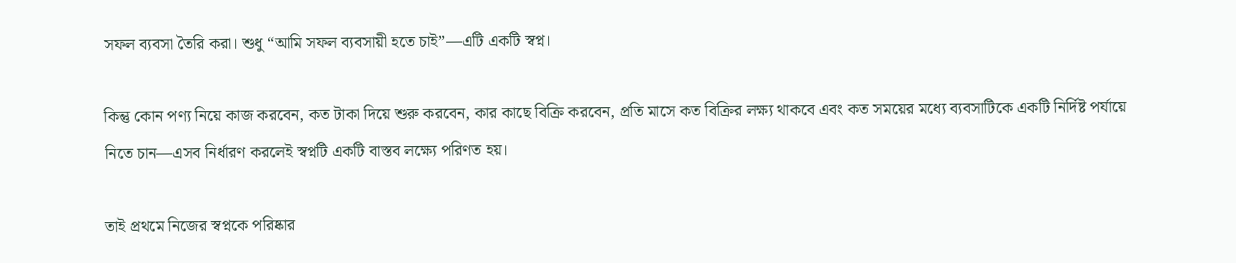সফল ব্যবসা তৈরি করা। শুধু “আমি সফল ব্যবসায়ী হতে চাই”—এটি একটি স্বপ্ন।

কিন্তু কোন পণ্য নিয়ে কাজ করবেন, কত টাকা দিয়ে শুরু করবেন, কার কাছে বিক্রি করবেন, প্রতি মাসে কত বিক্রির লক্ষ্য থাকবে এবং কত সময়ের মধ্যে ব্যবসাটিকে একটি নির্দিষ্ট পর্যায়ে নিতে চান—এসব নির্ধারণ করলেই স্বপ্নটি একটি বাস্তব লক্ষ্যে পরিণত হয়।

তাই প্রথমে নিজের স্বপ্নকে পরিষ্কার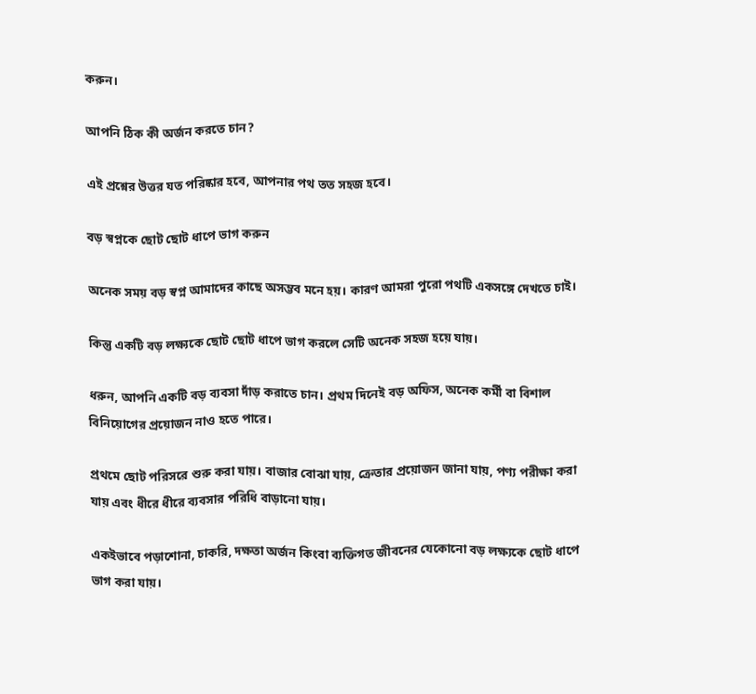করুন।

আপনি ঠিক কী অর্জন করতে চান?

এই প্রশ্নের উত্তর যত পরিষ্কার হবে, আপনার পথ তত সহজ হবে।

বড় স্বপ্নকে ছোট ছোট ধাপে ভাগ করুন

অনেক সময় বড় স্বপ্ন আমাদের কাছে অসম্ভব মনে হয়। কারণ আমরা পুরো পথটি একসঙ্গে দেখতে চাই।

কিন্তু একটি বড় লক্ষ্যকে ছোট ছোট ধাপে ভাগ করলে সেটি অনেক সহজ হয়ে যায়।

ধরুন, আপনি একটি বড় ব্যবসা দাঁড় করাতে চান। প্রথম দিনেই বড় অফিস, অনেক কর্মী বা বিশাল বিনিয়োগের প্রয়োজন নাও হতে পারে।

প্রথমে ছোট পরিসরে শুরু করা যায়। বাজার বোঝা যায়, ক্রেতার প্রয়োজন জানা যায়, পণ্য পরীক্ষা করা যায় এবং ধীরে ধীরে ব্যবসার পরিধি বাড়ানো যায়।

একইভাবে পড়াশোনা, চাকরি, দক্ষতা অর্জন কিংবা ব্যক্তিগত জীবনের যেকোনো বড় লক্ষ্যকে ছোট ধাপে ভাগ করা যায়।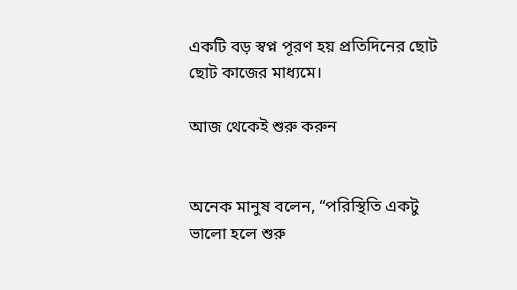একটি বড় স্বপ্ন পূরণ হয় প্রতিদিনের ছোট ছোট কাজের মাধ্যমে।

আজ থেকেই শুরু করুন


অনেক মানুষ বলেন, “পরিস্থিতি একটু ভালো হলে শুরু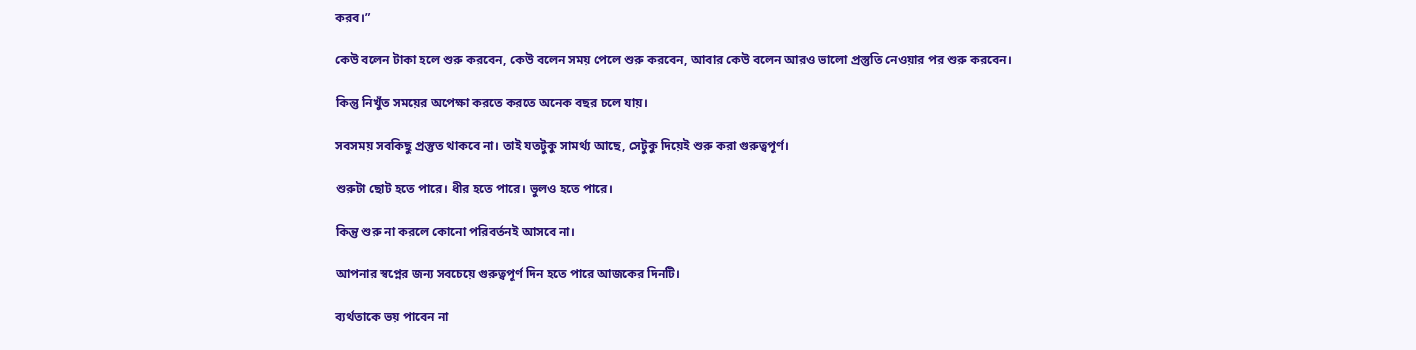করব।”

কেউ বলেন টাকা হলে শুরু করবেন, কেউ বলেন সময় পেলে শুরু করবেন, আবার কেউ বলেন আরও ভালো প্রস্তুতি নেওয়ার পর শুরু করবেন।

কিন্তু নিখুঁত সময়ের অপেক্ষা করতে করতে অনেক বছর চলে যায়।

সবসময় সবকিছু প্রস্তুত থাকবে না। তাই যতটুকু সামর্থ্য আছে, সেটুকু দিয়েই শুরু করা গুরুত্বপূর্ণ।

শুরুটা ছোট হতে পারে। ধীর হতে পারে। ভুলও হতে পারে।

কিন্তু শুরু না করলে কোনো পরিবর্তনই আসবে না।

আপনার স্বপ্নের জন্য সবচেয়ে গুরুত্বপূর্ণ দিন হতে পারে আজকের দিনটি।

ব্যর্থতাকে ভয় পাবেন না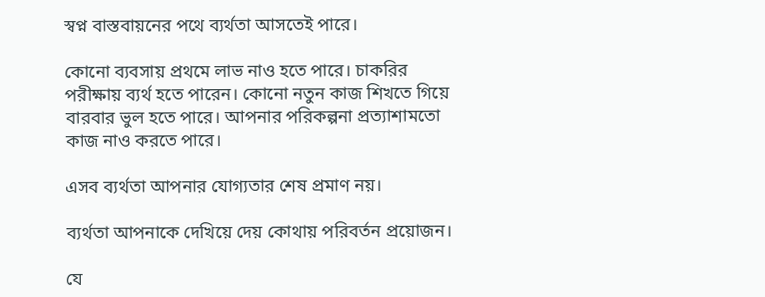স্বপ্ন বাস্তবায়নের পথে ব্যর্থতা আসতেই পারে।

কোনো ব্যবসায় প্রথমে লাভ নাও হতে পারে। চাকরির পরীক্ষায় ব্যর্থ হতে পারেন। কোনো নতুন কাজ শিখতে গিয়ে বারবার ভুল হতে পারে। আপনার পরিকল্পনা প্রত্যাশামতো কাজ নাও করতে পারে।

এসব ব্যর্থতা আপনার যোগ্যতার শেষ প্রমাণ নয়।

ব্যর্থতা আপনাকে দেখিয়ে দেয় কোথায় পরিবর্তন প্রয়োজন।

যে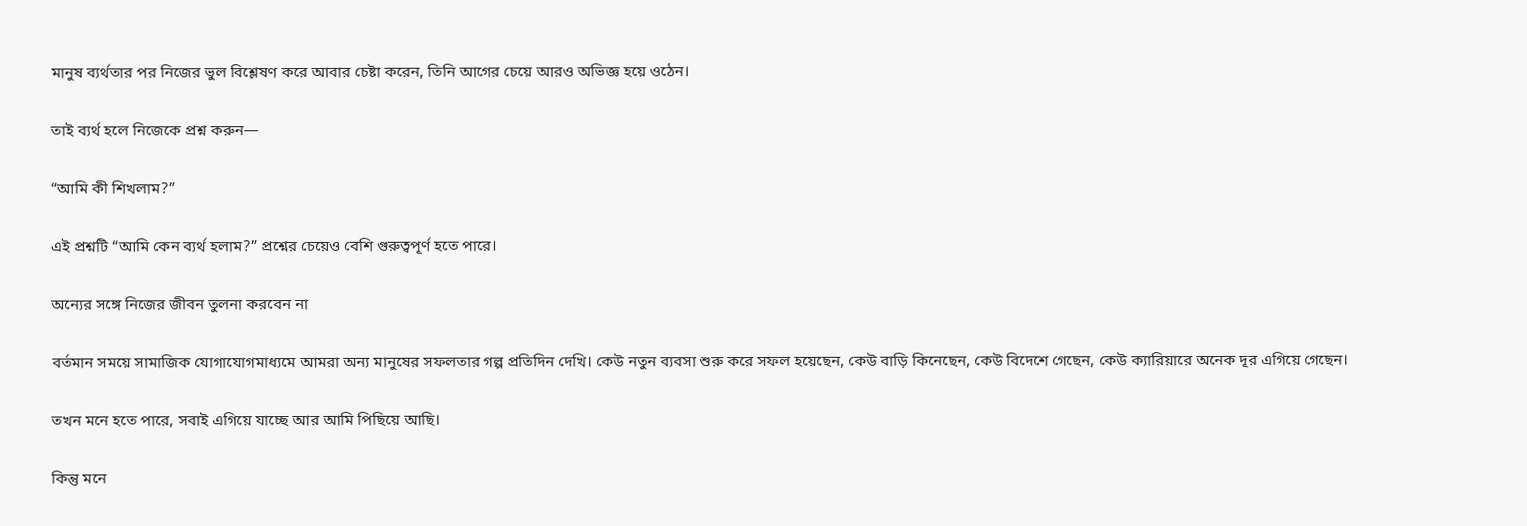মানুষ ব্যর্থতার পর নিজের ভুল বিশ্লেষণ করে আবার চেষ্টা করেন, তিনি আগের চেয়ে আরও অভিজ্ঞ হয়ে ওঠেন।

তাই ব্যর্থ হলে নিজেকে প্রশ্ন করুন—

“আমি কী শিখলাম?”

এই প্রশ্নটি “আমি কেন ব্যর্থ হলাম?” প্রশ্নের চেয়েও বেশি গুরুত্বপূর্ণ হতে পারে।

অন্যের সঙ্গে নিজের জীবন তুলনা করবেন না

বর্তমান সময়ে সামাজিক যোগাযোগমাধ্যমে আমরা অন্য মানুষের সফলতার গল্প প্রতিদিন দেখি। কেউ নতুন ব্যবসা শুরু করে সফল হয়েছেন, কেউ বাড়ি কিনেছেন, কেউ বিদেশে গেছেন, কেউ ক্যারিয়ারে অনেক দূর এগিয়ে গেছেন।

তখন মনে হতে পারে, সবাই এগিয়ে যাচ্ছে আর আমি পিছিয়ে আছি।

কিন্তু মনে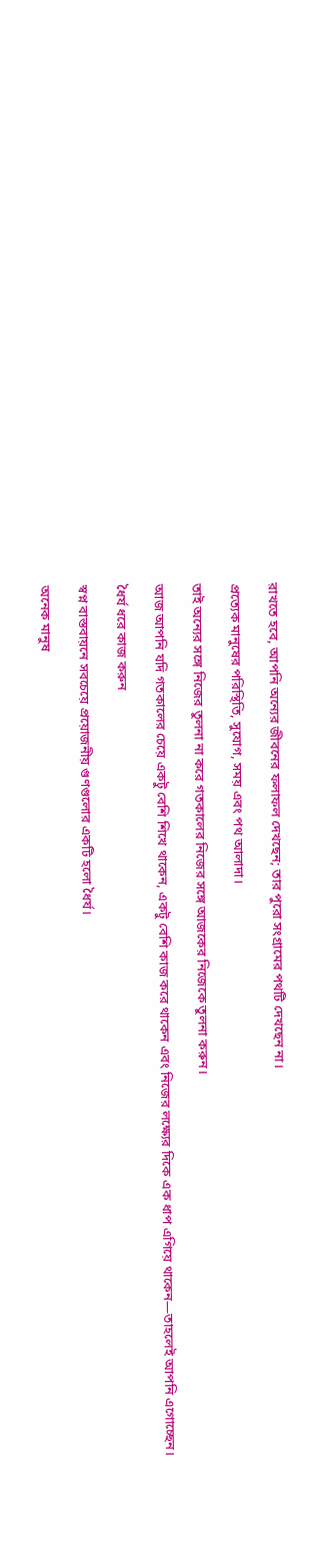রাখতে হবে, আপনি অন্যের জীবনের ফলাফল দেখছেন; তার পুরো সংগ্রামের পথটি দেখছেন না।

প্রত্যেক মানুষের পরিস্থিতি, সুযোগ, সময় এবং পথ আলাদা।

তাই অন্যের সঙ্গে নিজের তুলনা না করে গতকালের নিজের সঙ্গে আজকের নিজেকে তুলনা করুন।

আজ আপনি যদি গতকালের চেয়ে একটু বেশি শিখে থাকেন, একটু বেশি কাজ করে থাকেন এবং নিজের লক্ষ্যের দিকে এক ধাপ এগিয়ে থাকেন—তাহলেই আপনি এগোচ্ছেন।

ধৈর্য ধরে কাজ করুন

স্বপ্ন বাস্তবায়নে সবচেয়ে প্রয়োজনীয় গুণগুলোর একটি হলো ধৈর্য।

অনেক মানুষ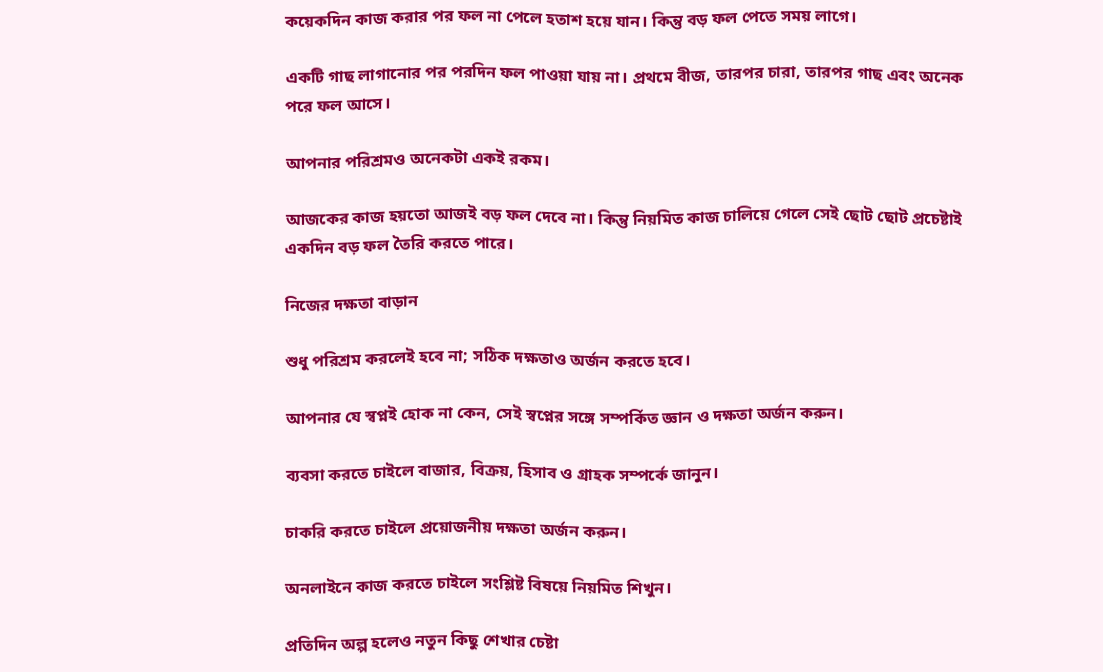কয়েকদিন কাজ করার পর ফল না পেলে হতাশ হয়ে যান। কিন্তু বড় ফল পেতে সময় লাগে।

একটি গাছ লাগানোর পর পরদিন ফল পাওয়া যায় না। প্রথমে বীজ, তারপর চারা, তারপর গাছ এবং অনেক পরে ফল আসে।

আপনার পরিশ্রমও অনেকটা একই রকম।

আজকের কাজ হয়তো আজই বড় ফল দেবে না। কিন্তু নিয়মিত কাজ চালিয়ে গেলে সেই ছোট ছোট প্রচেষ্টাই একদিন বড় ফল তৈরি করতে পারে।

নিজের দক্ষতা বাড়ান

শুধু পরিশ্রম করলেই হবে না; সঠিক দক্ষতাও অর্জন করতে হবে।

আপনার যে স্বপ্নই হোক না কেন, সেই স্বপ্নের সঙ্গে সম্পর্কিত জ্ঞান ও দক্ষতা অর্জন করুন।

ব্যবসা করতে চাইলে বাজার, বিক্রয়, হিসাব ও গ্রাহক সম্পর্কে জানুন।

চাকরি করতে চাইলে প্রয়োজনীয় দক্ষতা অর্জন করুন।

অনলাইনে কাজ করতে চাইলে সংশ্লিষ্ট বিষয়ে নিয়মিত শিখুন।

প্রতিদিন অল্প হলেও নতুন কিছু শেখার চেষ্টা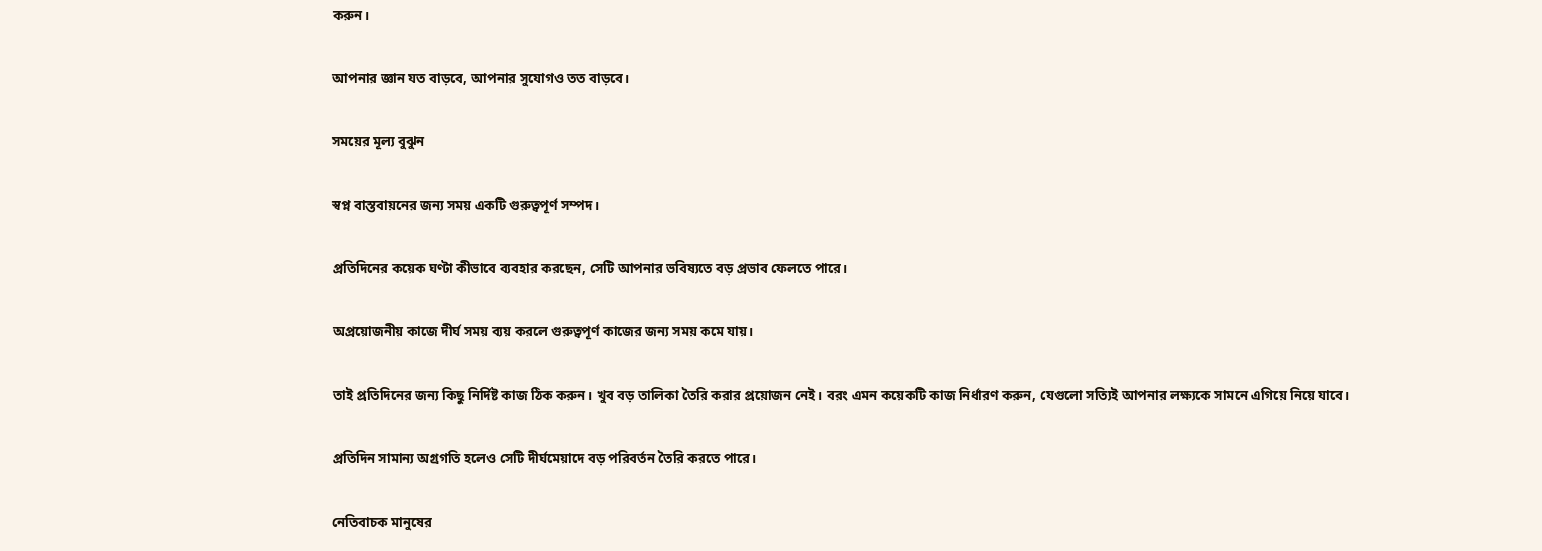করুন।

আপনার জ্ঞান যত বাড়বে, আপনার সুযোগও তত বাড়বে।

সময়ের মূল্য বুঝুন

স্বপ্ন বাস্তবায়নের জন্য সময় একটি গুরুত্বপূর্ণ সম্পদ।

প্রতিদিনের কয়েক ঘণ্টা কীভাবে ব্যবহার করছেন, সেটি আপনার ভবিষ্যতে বড় প্রভাব ফেলতে পারে।

অপ্রয়োজনীয় কাজে দীর্ঘ সময় ব্যয় করলে গুরুত্বপূর্ণ কাজের জন্য সময় কমে যায়।

তাই প্রতিদিনের জন্য কিছু নির্দিষ্ট কাজ ঠিক করুন। খুব বড় তালিকা তৈরি করার প্রয়োজন নেই। বরং এমন কয়েকটি কাজ নির্ধারণ করুন, যেগুলো সত্যিই আপনার লক্ষ্যকে সামনে এগিয়ে নিয়ে যাবে।

প্রতিদিন সামান্য অগ্রগতি হলেও সেটি দীর্ঘমেয়াদে বড় পরিবর্তন তৈরি করতে পারে।

নেতিবাচক মানুষের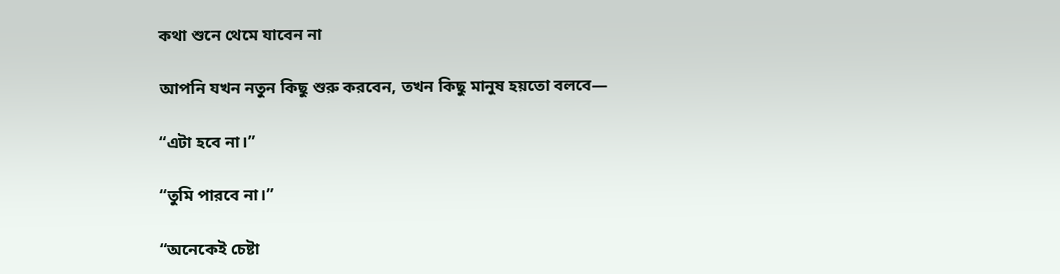কথা শুনে থেমে যাবেন না

আপনি যখন নতুন কিছু শুরু করবেন, তখন কিছু মানুষ হয়তো বলবে—

“এটা হবে না।”

“তুমি পারবে না।”

“অনেকেই চেষ্টা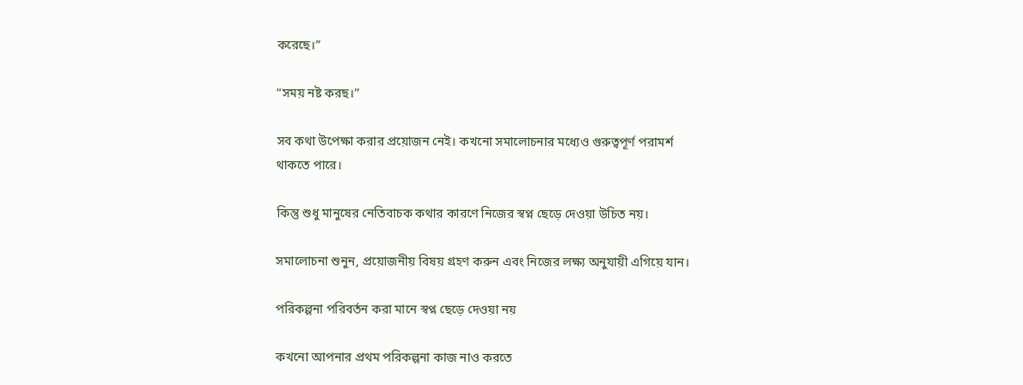করেছে।”

“সময় নষ্ট করছ।”

সব কথা উপেক্ষা করার প্রয়োজন নেই। কখনো সমালোচনার মধ্যেও গুরুত্বপূর্ণ পরামর্শ থাকতে পারে।

কিন্তু শুধু মানুষের নেতিবাচক কথার কারণে নিজের স্বপ্ন ছেড়ে দেওয়া উচিত নয়।

সমালোচনা শুনুন, প্রয়োজনীয় বিষয় গ্রহণ করুন এবং নিজের লক্ষ্য অনুযায়ী এগিয়ে যান।

পরিকল্পনা পরিবর্তন করা মানে স্বপ্ন ছেড়ে দেওয়া নয়

কখনো আপনার প্রথম পরিকল্পনা কাজ নাও করতে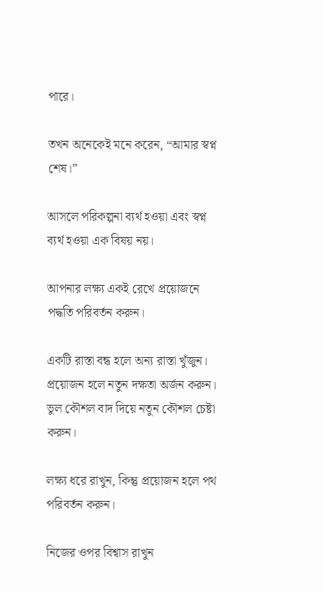পারে।

তখন অনেকেই মনে করেন, “আমার স্বপ্ন শেষ।”

আসলে পরিকল্পনা ব্যর্থ হওয়া এবং স্বপ্ন ব্যর্থ হওয়া এক বিষয় নয়।

আপনার লক্ষ্য একই রেখে প্রয়োজনে পদ্ধতি পরিবর্তন করুন।

একটি রাস্তা বন্ধ হলে অন্য রাস্তা খুঁজুন। প্রয়োজন হলে নতুন দক্ষতা অর্জন করুন। ভুল কৌশল বাদ দিয়ে নতুন কৌশল চেষ্টা করুন।

লক্ষ্য ধরে রাখুন, কিন্তু প্রয়োজন হলে পথ পরিবর্তন করুন।

নিজের ওপর বিশ্বাস রাখুন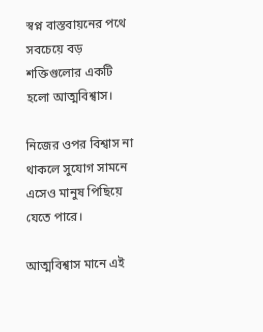স্বপ্ন বাস্তবায়নের পথে সবচেয়ে বড় শক্তিগুলোর একটি হলো আত্মবিশ্বাস।

নিজের ওপর বিশ্বাস না থাকলে সুযোগ সামনে এসেও মানুষ পিছিয়ে যেতে পারে।

আত্মবিশ্বাস মানে এই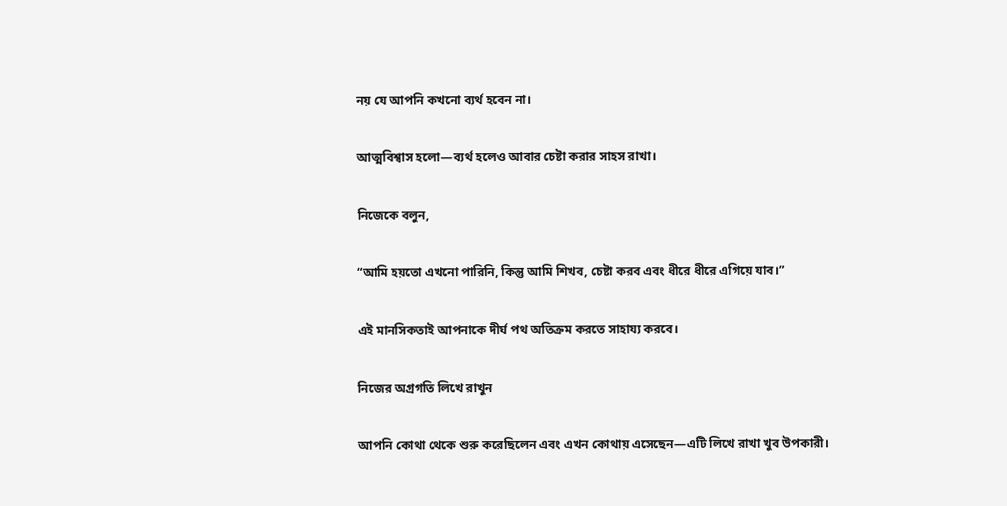নয় যে আপনি কখনো ব্যর্থ হবেন না।

আত্মবিশ্বাস হলো—ব্যর্থ হলেও আবার চেষ্টা করার সাহস রাখা।

নিজেকে বলুন,

“আমি হয়তো এখনো পারিনি, কিন্তু আমি শিখব, চেষ্টা করব এবং ধীরে ধীরে এগিয়ে যাব।”

এই মানসিকতাই আপনাকে দীর্ঘ পথ অতিক্রম করতে সাহায্য করবে।

নিজের অগ্রগতি লিখে রাখুন

আপনি কোথা থেকে শুরু করেছিলেন এবং এখন কোথায় এসেছেন—এটি লিখে রাখা খুব উপকারী।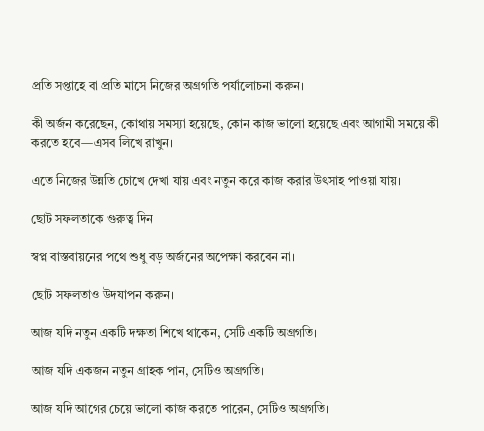প্রতি সপ্তাহে বা প্রতি মাসে নিজের অগ্রগতি পর্যালোচনা করুন।

কী অর্জন করেছেন, কোথায় সমস্যা হয়েছে, কোন কাজ ভালো হয়েছে এবং আগামী সময়ে কী করতে হবে—এসব লিখে রাখুন।

এতে নিজের উন্নতি চোখে দেখা যায় এবং নতুন করে কাজ করার উৎসাহ পাওয়া যায়।

ছোট সফলতাকে গুরুত্ব দিন

স্বপ্ন বাস্তবায়নের পথে শুধু বড় অর্জনের অপেক্ষা করবেন না।

ছোট সফলতাও উদযাপন করুন।

আজ যদি নতুন একটি দক্ষতা শিখে থাকেন, সেটি একটি অগ্রগতি।

আজ যদি একজন নতুন গ্রাহক পান, সেটিও অগ্রগতি।

আজ যদি আগের চেয়ে ভালো কাজ করতে পারেন, সেটিও অগ্রগতি।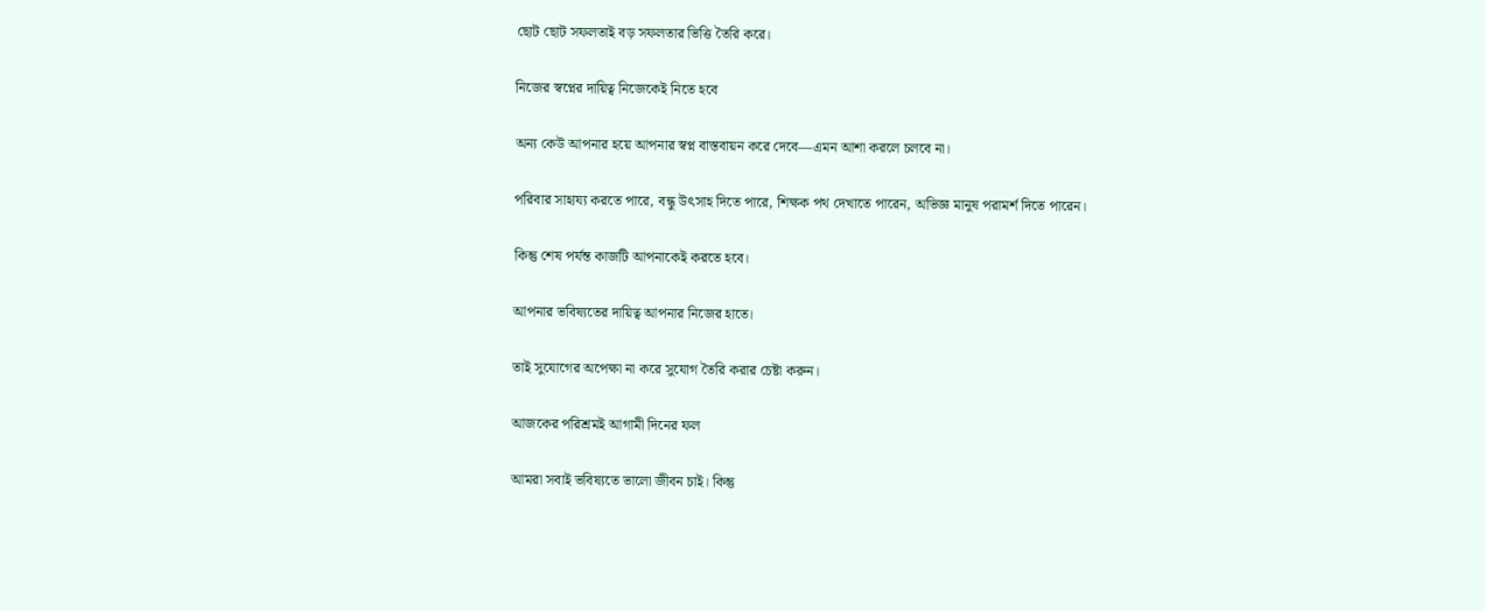ছোট ছোট সফলতাই বড় সফলতার ভিত্তি তৈরি করে।

নিজের স্বপ্নের দায়িত্ব নিজেকেই নিতে হবে

অন্য কেউ আপনার হয়ে আপনার স্বপ্ন বাস্তবায়ন করে দেবে—এমন আশা করলে চলবে না।

পরিবার সাহায্য করতে পারে, বন্ধু উৎসাহ দিতে পারে, শিক্ষক পথ দেখাতে পারেন, অভিজ্ঞ মানুষ পরামর্শ দিতে পারেন।

কিন্তু শেষ পর্যন্ত কাজটি আপনাকেই করতে হবে।

আপনার ভবিষ্যতের দায়িত্ব আপনার নিজের হাতে।

তাই সুযোগের অপেক্ষা না করে সুযোগ তৈরি করার চেষ্টা করুন।

আজকের পরিশ্রমই আগামী দিনের ফল

আমরা সবাই ভবিষ্যতে ভালো জীবন চাই। কিন্তু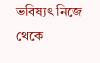ভবিষ্যৎ নিজে থেকে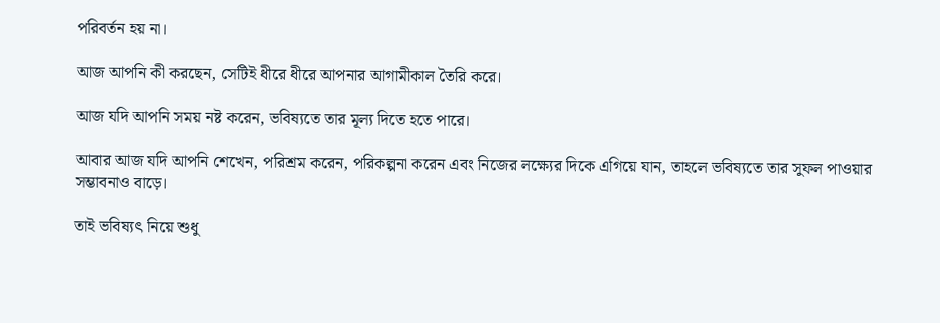পরিবর্তন হয় না।

আজ আপনি কী করছেন, সেটিই ধীরে ধীরে আপনার আগামীকাল তৈরি করে।

আজ যদি আপনি সময় নষ্ট করেন, ভবিষ্যতে তার মূল্য দিতে হতে পারে।

আবার আজ যদি আপনি শেখেন, পরিশ্রম করেন, পরিকল্পনা করেন এবং নিজের লক্ষ্যের দিকে এগিয়ে যান, তাহলে ভবিষ্যতে তার সুফল পাওয়ার সম্ভাবনাও বাড়ে।

তাই ভবিষ্যৎ নিয়ে শুধু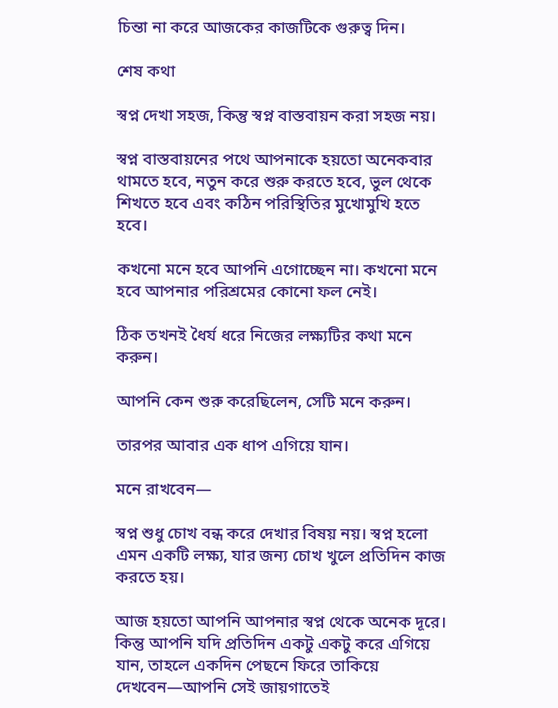চিন্তা না করে আজকের কাজটিকে গুরুত্ব দিন।

শেষ কথা

স্বপ্ন দেখা সহজ, কিন্তু স্বপ্ন বাস্তবায়ন করা সহজ নয়।

স্বপ্ন বাস্তবায়নের পথে আপনাকে হয়তো অনেকবার থামতে হবে, নতুন করে শুরু করতে হবে, ভুল থেকে শিখতে হবে এবং কঠিন পরিস্থিতির মুখোমুখি হতে হবে।

কখনো মনে হবে আপনি এগোচ্ছেন না। কখনো মনে হবে আপনার পরিশ্রমের কোনো ফল নেই।

ঠিক তখনই ধৈর্য ধরে নিজের লক্ষ্যটির কথা মনে করুন।

আপনি কেন শুরু করেছিলেন, সেটি মনে করুন।

তারপর আবার এক ধাপ এগিয়ে যান।

মনে রাখবেন—

স্বপ্ন শুধু চোখ বন্ধ করে দেখার বিষয় নয়। স্বপ্ন হলো এমন একটি লক্ষ্য, যার জন্য চোখ খুলে প্রতিদিন কাজ করতে হয়।

আজ হয়তো আপনি আপনার স্বপ্ন থেকে অনেক দূরে। কিন্তু আপনি যদি প্রতিদিন একটু একটু করে এগিয়ে যান, তাহলে একদিন পেছনে ফিরে তাকিয়ে দেখবেন—আপনি সেই জায়গাতেই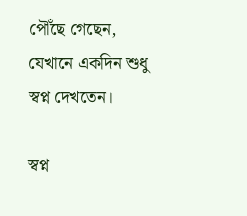পৌঁছে গেছেন, যেখানে একদিন শুধু স্বপ্ন দেখতেন।

স্বপ্ন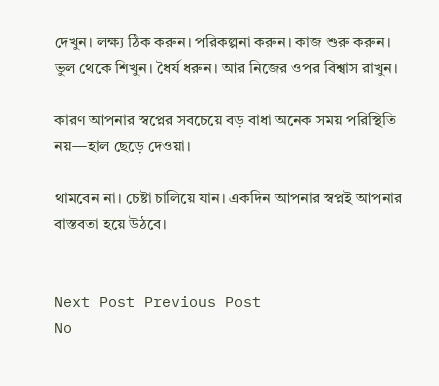দেখুন। লক্ষ্য ঠিক করুন। পরিকল্পনা করুন। কাজ শুরু করুন। ভুল থেকে শিখুন। ধৈর্য ধরুন। আর নিজের ওপর বিশ্বাস রাখুন।

কারণ আপনার স্বপ্নের সবচেয়ে বড় বাধা অনেক সময় পরিস্থিতি নয়—হাল ছেড়ে দেওয়া।

থামবেন না। চেষ্টা চালিয়ে যান। একদিন আপনার স্বপ্নই আপনার বাস্তবতা হয়ে উঠবে।


Next Post Previous Post
No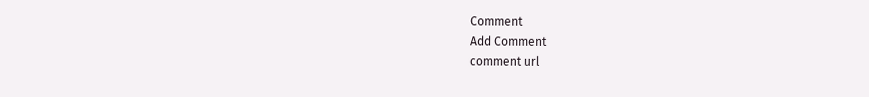Comment
Add Comment
comment url